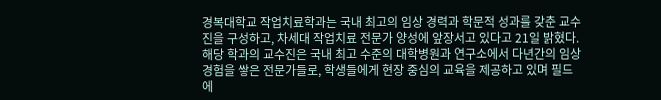경복대학교 작업치료학과는 국내 최고의 임상 경력과 학문적 성과를 갖춘 교수진을 구성하고, 차세대 작업치료 전문가 양성에 앞장서고 있다고 21일 밝혔다. 해당 학과의 교수진은 국내 최고 수준의 대학병원과 연구소에서 다년간의 임상 경험을 쌓은 전문가들로, 학생들에게 현장 중심의 교육을 제공하고 있며 필드에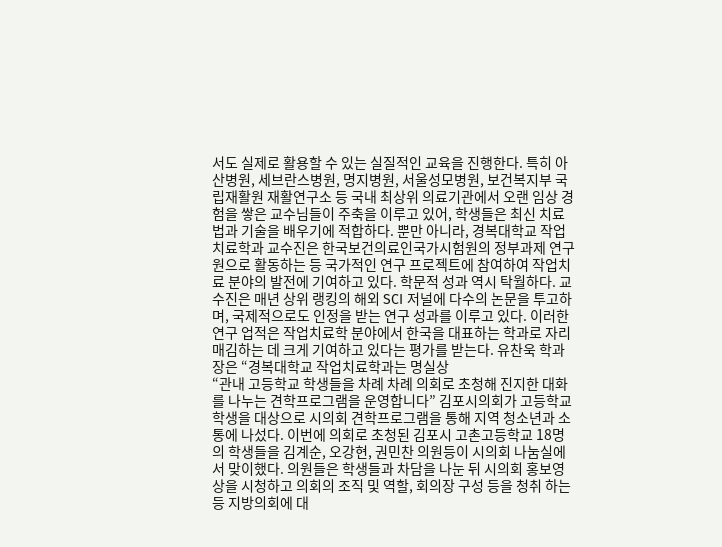서도 실제로 활용할 수 있는 실질적인 교육을 진행한다. 특히 아산병원, 세브란스병원, 명지병원, 서울성모병원, 보건복지부 국립재활원 재활연구소 등 국내 최상위 의료기관에서 오랜 임상 경험을 쌓은 교수님들이 주축을 이루고 있어, 학생들은 최신 치료법과 기술을 배우기에 적합하다. 뿐만 아니라, 경복대학교 작업치료학과 교수진은 한국보건의료인국가시험원의 정부과제 연구원으로 활동하는 등 국가적인 연구 프로젝트에 참여하여 작업치료 분야의 발전에 기여하고 있다. 학문적 성과 역시 탁월하다. 교수진은 매년 상위 랭킹의 해외 SCI 저널에 다수의 논문을 투고하며, 국제적으로도 인정을 받는 연구 성과를 이루고 있다. 이러한 연구 업적은 작업치료학 분야에서 한국을 대표하는 학과로 자리매김하는 데 크게 기여하고 있다는 평가를 받는다. 유찬욱 학과장은 “경복대학교 작업치료학과는 명실상
“관내 고등학교 학생들을 차례 차례 의회로 초청해 진지한 대화를 나누는 견학프로그램을 운영합니다” 김포시의회가 고등학교 학생을 대상으로 시의회 견학프로그램을 통해 지역 청소년과 소통에 나섰다. 이번에 의회로 초청된 김포시 고촌고등학교 18명의 학생들을 김계순, 오강현, 권민찬 의원등이 시의회 나눔실에서 맞이했다. 의원들은 학생들과 차담을 나눈 뒤 시의회 홍보영상을 시청하고 의회의 조직 및 역할, 회의장 구성 등을 청취 하는 등 지방의회에 대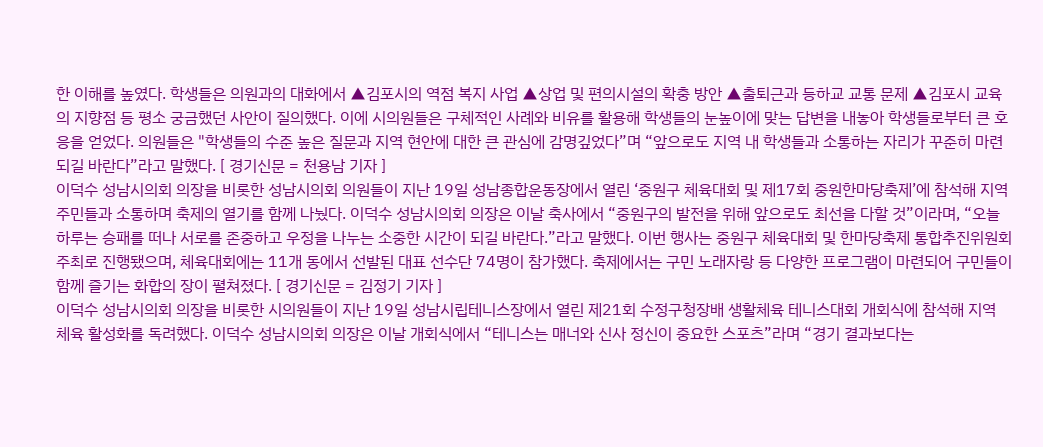한 이해를 높였다. 학생들은 의원과의 대화에서 ▲김포시의 역점 복지 사업 ▲상업 및 편의시설의 확충 방안 ▲출퇴근과 등하교 교통 문제 ▲김포시 교육의 지향점 등 평소 궁금했던 사안이 질의했다. 이에 시의원들은 구체적인 사례와 비유를 활용해 학생들의 눈높이에 맞는 답변을 내놓아 학생들로부터 큰 호응을 얻었다. 의원들은 "학생들의 수준 높은 질문과 지역 현안에 대한 큰 관심에 감명깊었다”며 “앞으로도 지역 내 학생들과 소통하는 자리가 꾸준히 마련되길 바란다”라고 말했다. [ 경기신문 = 천용남 기자 ]
이덕수 성남시의회 의장을 비롯한 성남시의회 의원들이 지난 19일 성남종합운동장에서 열린 ‘중원구 체육대회 및 제17회 중원한마당축제’에 참석해 지역 주민들과 소통하며 축제의 열기를 함께 나눴다. 이덕수 성남시의회 의장은 이날 축사에서 “중원구의 발전을 위해 앞으로도 최선을 다할 것”이라며, “오늘 하루는 승패를 떠나 서로를 존중하고 우정을 나누는 소중한 시간이 되길 바란다.”라고 말했다. 이번 행사는 중원구 체육대회 및 한마당축제 통합추진위원회 주최로 진행됐으며, 체육대회에는 11개 동에서 선발된 대표 선수단 74명이 참가했다. 축제에서는 구민 노래자랑 등 다양한 프로그램이 마련되어 구민들이 함께 즐기는 화합의 장이 펼쳐졌다. [ 경기신문 = 김정기 기자 ]
이덕수 성남시의회 의장을 비롯한 시의원들이 지난 19일 성남시립테니스장에서 열린 제21회 수정구청장배 생활체육 테니스대회 개회식에 참석해 지역 체육 활성화를 독려했다. 이덕수 성남시의회 의장은 이날 개회식에서 “테니스는 매너와 신사 정신이 중요한 스포츠”라며 “경기 결과보다는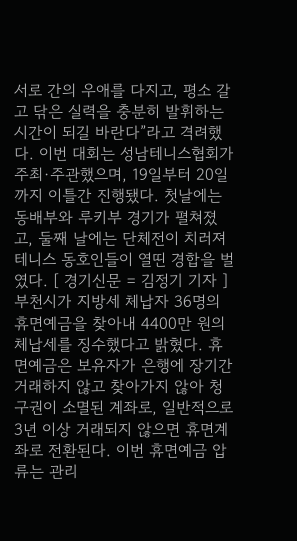서로 간의 우애를 다지고, 평소 갈고 닦은 실력을 충분히 발휘하는 시간이 되길 바란다”라고 격려했다. 이번 대회는 성남테니스협회가 주최·주관했으며, 19일부터 20일까지 이틀간 진행됐다. 첫날에는 동배부와 루키부 경기가 펼쳐졌고, 둘째 날에는 단체전이 치러져 테니스 동호인들이 열띤 경합을 벌였다. [ 경기신문 = 김정기 기자 ]
부천시가 지방세 체납자 36명의 휴면예금을 찾아내 4400만 원의 체납세를 징수했다고 밝혔다. 휴면예금은 보유자가 은행에 장기간 거래하지 않고 찾아가지 않아 청구권이 소멸된 계좌로, 일반적으로 3년 이상 거래되지 않으면 휴면계좌로 전환된다. 이번 휴면예금 압류는 관리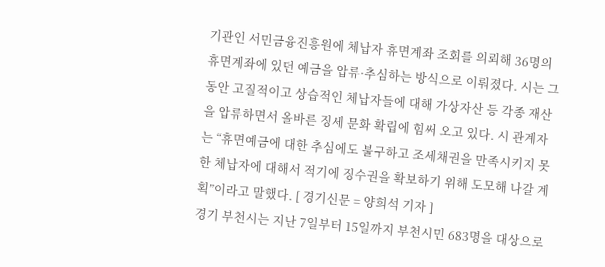기관인 서민금융진흥원에 체납자 휴면계좌 조회를 의뢰해 36명의 휴면계좌에 있던 예금을 압류·추심하는 방식으로 이뤄졌다. 시는 그동안 고질적이고 상습적인 체납자들에 대해 가상자산 등 각종 재산을 압류하면서 올바른 징세 문화 확립에 힘써 오고 있다. 시 관계자는 “휴면예금에 대한 추심에도 불구하고 조세채권을 만족시키지 못한 체납자에 대해서 적기에 징수권을 확보하기 위해 도모해 나갈 계획”이라고 말했다. [ 경기신문 = 양희석 기자 ]
경기 부천시는 지난 7일부터 15일까지 부천시민 683명을 대상으로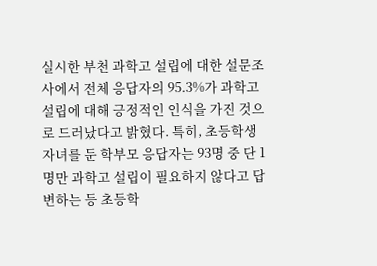실시한 부천 과학고 설립에 대한 설문조사에서 전체 응답자의 95.3%가 과학고 설립에 대해 긍정적인 인식을 가진 것으로 드러났다고 밝혔다. 특히, 초등학생 자녀를 둔 학부모 응답자는 93명 중 단 1명만 과학고 설립이 필요하지 않다고 답변하는 등 초등학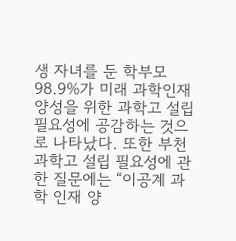생 자녀를 둔 학부모 98.9%가 미래 과학인재 양성을 위한 과학고 설립 필요성에 공감하는 것으로 나타났다. 또한 부천 과학고 설립 필요성에 관한 질문에는 “이공계 과학 인재 양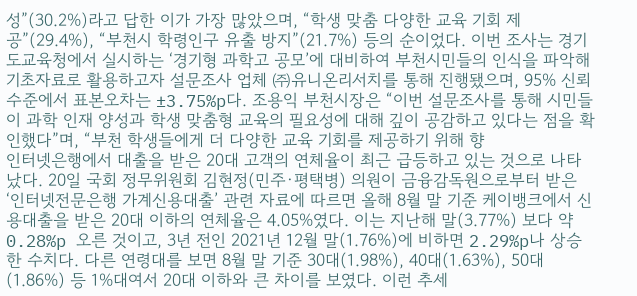성”(30.2%)라고 답한 이가 가장 많았으며, “학생 맞춤 다양한 교육 기회 제공”(29.4%), “부천시 학령인구 유출 방지”(21.7%) 등의 순이었다. 이번 조사는 경기도교육청에서 실시하는 ‘경기형 과학고 공모’에 대비하여 부천시민들의 인식을 파악해 기초자료로 활용하고자 설문조사 업체 ㈜유니온리서치를 통해 진행됐으며, 95% 신뢰수준에서 표본오차는 ±3.75%p다. 조용익 부천시장은 “이번 설문조사를 통해 시민들이 과학 인재 양성과 학생 맞춤형 교육의 필요성에 대해 깊이 공감하고 있다는 점을 확인했다”며, “부천 학생들에게 더 다양한 교육 기회를 제공하기 위해 향
인터넷은행에서 대출을 받은 20대 고객의 연체율이 최근 급등하고 있는 것으로 나타났다. 20일 국회 정무위원회 김현정(민주·평택병) 의원이 금융감독원으로부터 받은 ‘인터넷전문은행 가계신용대출’ 관련 자료에 따르면 올해 8월 말 기준 케이뱅크에서 신용대출을 받은 20대 이하의 연체율은 4.05%였다. 이는 지난해 말(3.77%) 보다 약 0.28%p 오른 것이고, 3년 전인 2021년 12월 말(1.76%)에 비하면 2.29%p나 상승한 수치다. 다른 연령대를 보면 8월 말 기준 30대(1.98%), 40대(1.63%), 50대(1.86%) 등 1%대여서 20대 이하와 큰 차이를 보였다. 이런 추세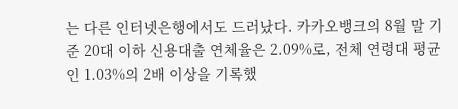는 다른 인터넷은행에서도 드러났다. 카카오뱅크의 8월 말 기준 20대 이하 신용대출 연체율은 2.09%로, 전체 연령대 평균인 1.03%의 2배 이상을 기록했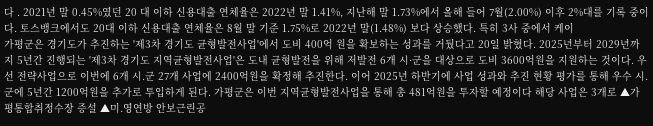다 . 2021년 말 0.45%였던 20 대 이하 신용대출 연체율은 2022년 말 1.41%, 지난해 말 1.73%에서 올해 들어 7월(2.00%) 이후 2%대를 기록 중이다. 토스뱅크에서도 20대 이하 신용대출 연체율은 8월 말 기준 1.75%로 2022년 말(1.48%) 보다 상승했다. 특히 3사 중에서 케이
가평군은 경기도가 추진하는 '제3차 경기도 균형발전사업'에서 도비 400억 원을 확보하는 성과를 거뒀다고 20일 밝혔다. 2025년부터 2029년까지 5년간 진행되는 '제3차 경기도 지역균형발전사업'은 도내 균형발전을 위해 저발전 6개 시·군을 대상으로 도비 3600억원을 지원하는 것이다. 우선 전략사업으로 이번에 6개 시.군 27개 사업에 2400억원을 확정해 추진한다. 이어 2025년 하반기에 사업 성과와 추진 현황 평가를 통해 우수 시.군에 5년간 1200억원을 추가로 투입하게 된다. 가평군은 이번 지역균형발전사업을 통해 총 481억원을 투자할 예정이다 해당 사업은 3개로 ▲가평통합취정수장 증설 ▲미.영연방 안보근린공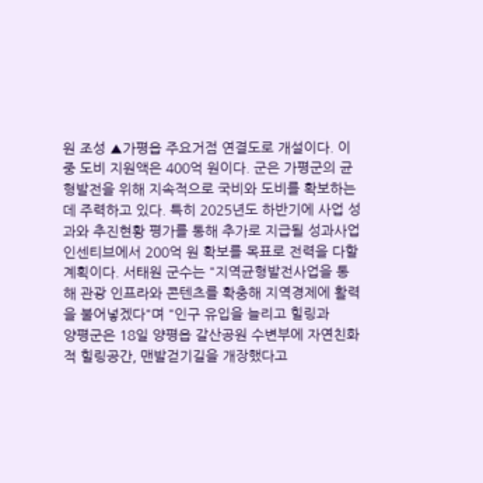원 조성 ▲가평읍 주요거점 연결도로 개설이다. 이 중 도비 지원액은 400억 원이다. 군은 가평군의 균형발전을 위해 지속적으로 국비와 도비를 확보하는데 주력하고 있다. 특히 2025년도 하반기에 사업 성과와 추진현황 평가를 통해 추가로 지급될 성과사업 인센티브에서 200억 원 확보를 목표로 전력을 다할 계획이다. 서태원 군수는 "지역균형발전사업을 통해 관광 인프라와 콘텐츠를 확충해 지역경제에 활력을 불어넣겠다"며 "인구 유입을 늘리고 힐링과
양평군은 18일 양평읍 갈산공원 수변부에 자연친화적 힐링공간, 맨발걷기길을 개장했다고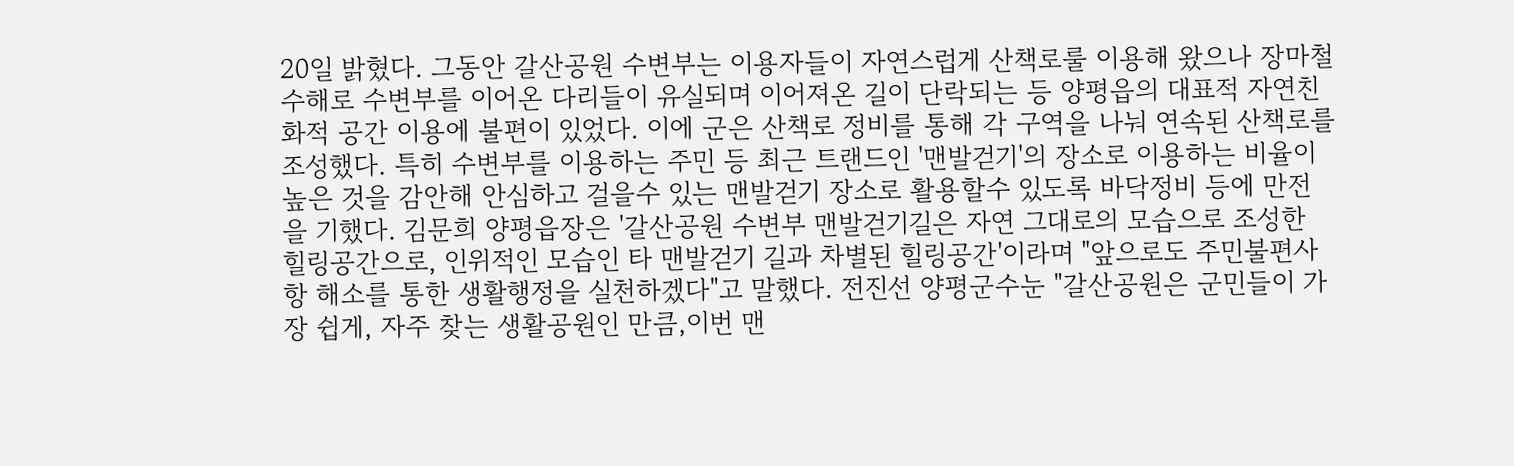20일 밝혔다. 그동안 갈산공원 수변부는 이용자들이 자연스럽게 산책로룰 이용해 왔으나 장마철 수해로 수변부를 이어온 다리들이 유실되며 이어져온 길이 단락되는 등 양평읍의 대표적 자연친화적 공간 이용에 불편이 있었다. 이에 군은 산책로 정비를 통해 각 구역을 나눠 연속된 산책로를 조성했다. 특히 수변부를 이용하는 주민 등 최근 트랜드인 '맨발걷기'의 장소로 이용하는 비율이 높은 것을 감안해 안심하고 걸을수 있는 맨발걷기 장소로 활용할수 있도록 바닥정비 등에 만전을 기했다. 김문희 양평읍장은 '갈산공원 수변부 맨발걷기길은 자연 그대로의 모습으로 조성한 힐링공간으로, 인위적인 모습인 타 맨발걷기 길과 차별된 힐링공간'이라며 "앞으로도 주민불편사항 해소를 통한 생활행정을 실천하겠다"고 말했다. 전진선 양평군수눈 "갈산공원은 군민들이 가장 쉽게, 자주 찾는 생활공원인 만큼,이번 맨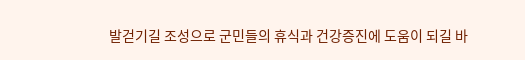발걷기길 조성으로 군민들의 휴식과 건강증진에 도움이 되길 바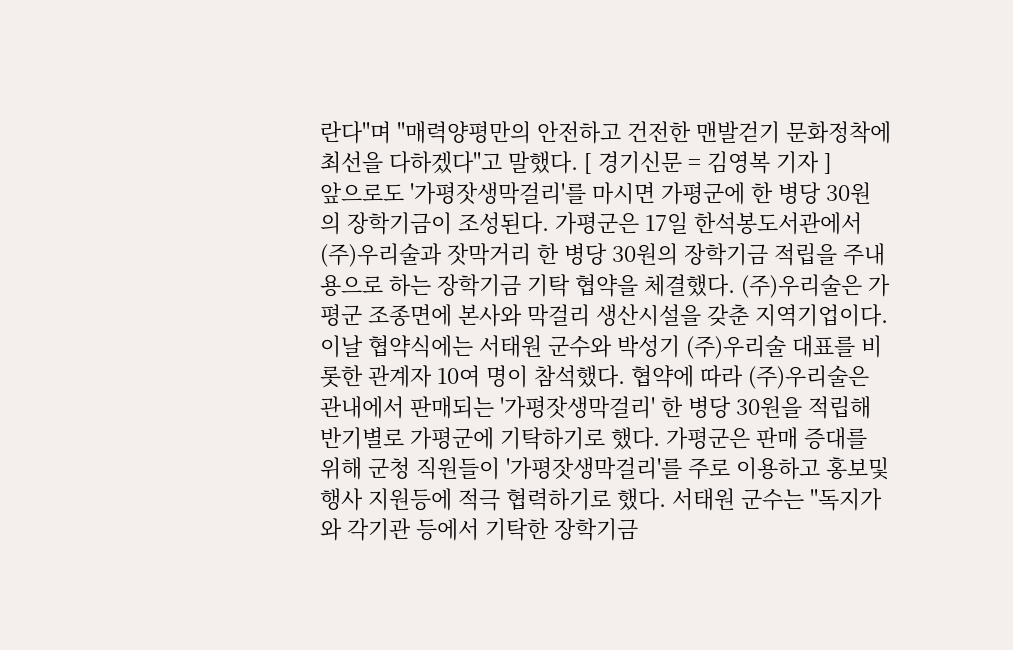란다"며 "매력양평만의 안전하고 건전한 맨발걷기 문화정착에 최선을 다하겠다"고 말했다. [ 경기신문 = 김영복 기자 ]
앞으로도 '가평잣생막걸리'를 마시면 가평군에 한 병당 30원의 장학기금이 조성된다. 가평군은 17일 한석봉도서관에서 (주)우리술과 잣막거리 한 병당 30원의 장학기금 적립을 주내용으로 하는 장학기금 기탁 협약을 체결했다. (주)우리술은 가평군 조종면에 본사와 막걸리 생산시설을 갖춘 지역기업이다. 이날 협약식에는 서태원 군수와 박성기 (주)우리술 대표를 비롯한 관계자 10여 명이 참석했다. 협약에 따라 (주)우리술은 관내에서 판매되는 '가평잣생막걸리' 한 병당 30원을 적립해 반기별로 가평군에 기탁하기로 했다. 가평군은 판매 증대를 위해 군청 직원들이 '가평잣생막걸리'를 주로 이용하고 홍보및 행사 지원등에 적극 협력하기로 했다. 서태원 군수는 "독지가와 각기관 등에서 기탁한 장학기금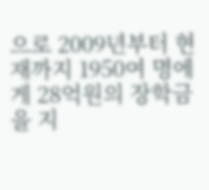으로 2009년부터 현재까지 1950여 명에게 28억원의 장학금을 지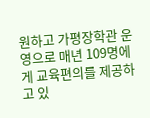원하고 가평장학관 운영으로 매년 109명에게 교육편의를 제공하고 있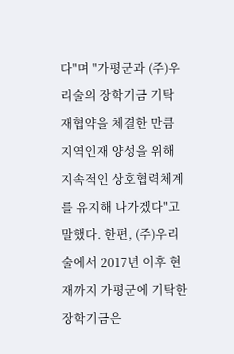다"며 "가평군과 (주)우리술의 장학기금 기탁 재협약을 체결한 만큼 지역인재 양성을 위해 지속적인 상호협력체계를 유지해 나가겠다"고 말했다. 한편, (주)우리술에서 2017년 이후 현재까지 가평군에 기탁한 장학기금은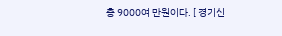총 9000여 만원이다. [ 경기신